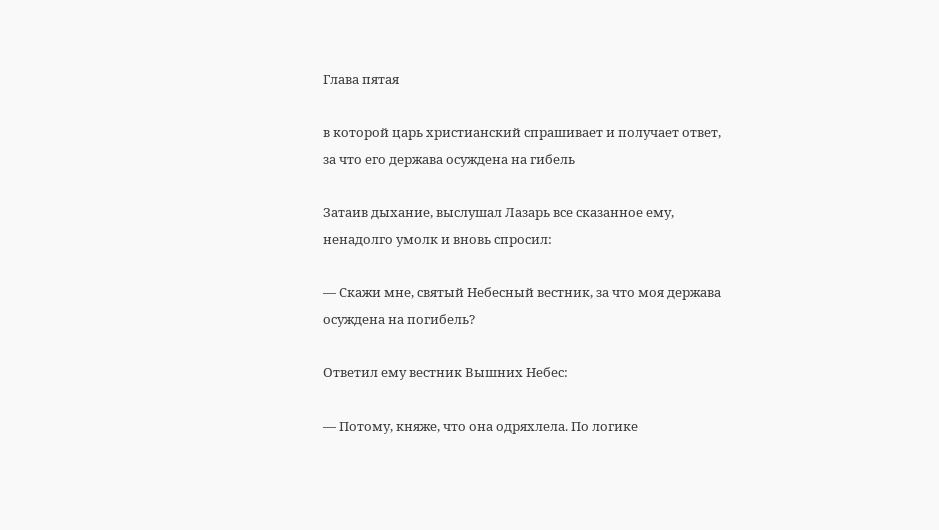Глава пятая

в которой царь христианский спрашивает и получает ответ, за что его держава осуждена на гибель

Затаив дыхание, выслушал Лазарь все сказанное ему, ненадолго умолк и вновь спросил:

— Скажи мне, святый Небесный вестник, за что моя держава осуждена на погибель?

Ответил ему вестник Вышних Небес:

— Потому, княже, что она одряхлела. По логике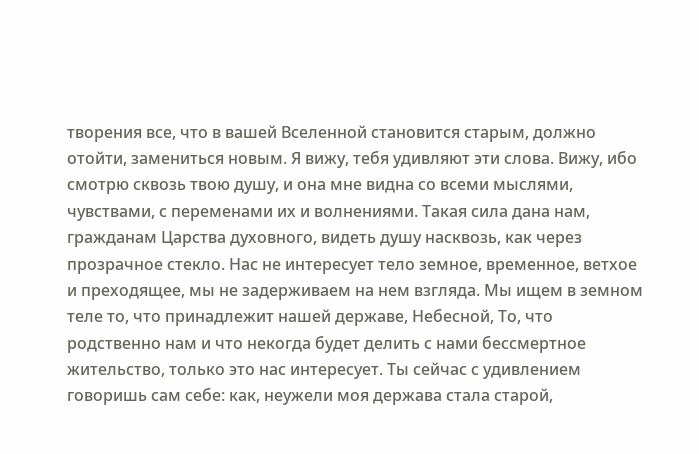творения все, что в вашей Вселенной становится старым, должно отойти, замениться новым. Я вижу, тебя удивляют эти слова. Вижу, ибо смотрю сквозь твою душу, и она мне видна со всеми мыслями, чувствами, с переменами их и волнениями. Такая сила дана нам, гражданам Царства духовного, видеть душу насквозь, как через прозрачное стекло. Нас не интересует тело земное, временное, ветхое и преходящее, мы не задерживаем на нем взгляда. Мы ищем в земном теле то, что принадлежит нашей державе, Небесной, То, что родственно нам и что некогда будет делить с нами бессмертное жительство, только это нас интересует. Ты сейчас с удивлением говоришь сам себе: как, неужели моя держава стала старой,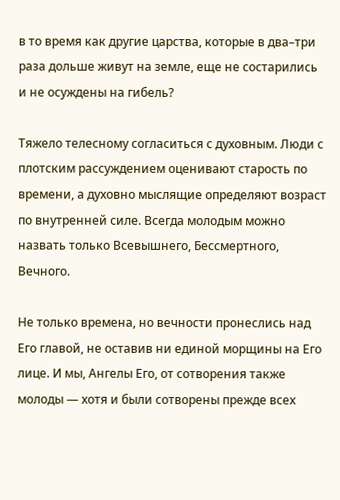в то время как другие царства, которые в два–три раза дольше живут на земле, еще не состарились и не осуждены на гибель?

Тяжело телесному согласиться с духовным. Люди с плотским рассуждением оценивают старость по времени, а духовно мыслящие определяют возраст по внутренней силе. Всегда молодым можно назвать только Всевышнего, Бессмертного, Вечного.

Не только времена, но вечности пронеслись над Его главой, не оставив ни единой морщины на Его лице. И мы, Ангелы Его, от сотворения также молоды — хотя и были сотворены прежде всех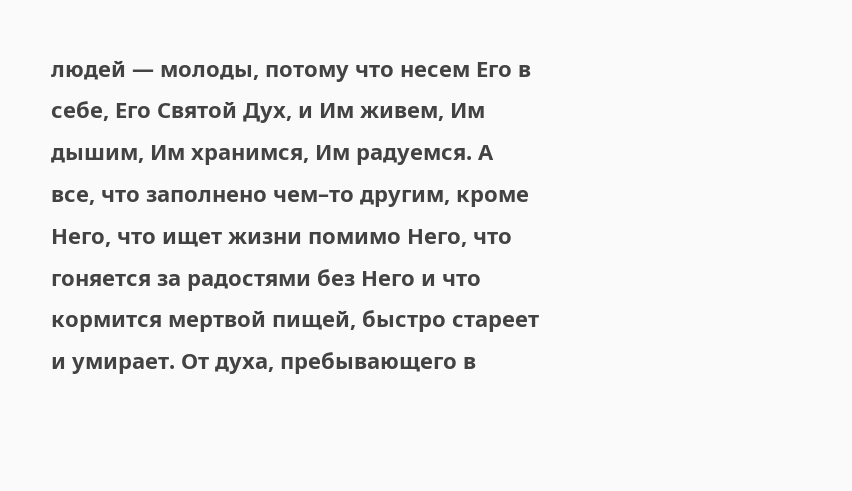людей — молоды, потому что несем Его в себе, Его Святой Дух, и Им живем, Им дышим, Им хранимся, Им радуемся. А все, что заполнено чем–то другим, кроме Него, что ищет жизни помимо Него, что гоняется за радостями без Него и что кормится мертвой пищей, быстро стареет и умирает. От духа, пребывающего в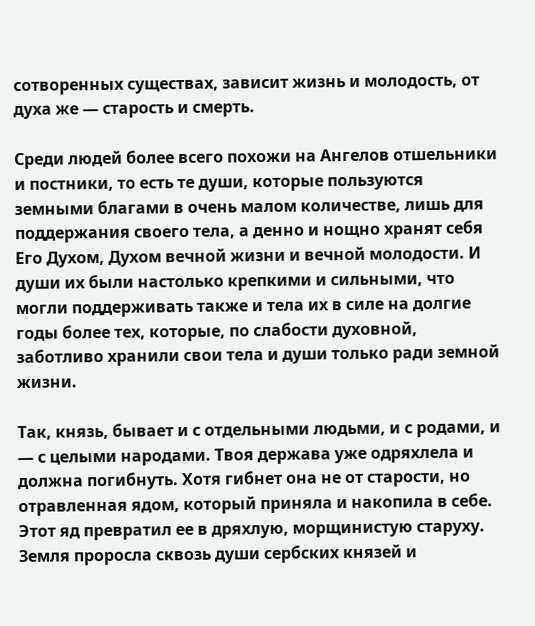сотворенных существах, зависит жизнь и молодость, от духа же — старость и смерть.

Среди людей более всего похожи на Ангелов отшельники и постники, то есть те души, которые пользуются земными благами в очень малом количестве, лишь для поддержания своего тела, а денно и нощно хранят себя Его Духом, Духом вечной жизни и вечной молодости. И души их были настолько крепкими и сильными, что могли поддерживать также и тела их в силе на долгие годы более тех, которые, по слабости духовной, заботливо хранили свои тела и души только ради земной жизни.

Так, князь, бывает и с отдельными людьми, и с родами, и — с целыми народами. Твоя держава уже одряхлела и должна погибнуть. Хотя гибнет она не от старости, но отравленная ядом, который приняла и накопила в себе. Этот яд превратил ее в дряхлую, морщинистую старуху. Земля проросла сквозь души сербских князей и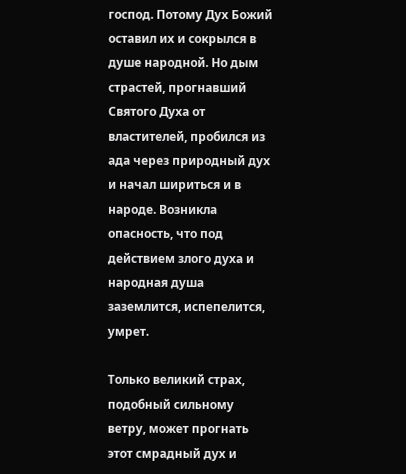господ. Потому Дух Божий оставил их и сокрылся в душе народной. Но дым страстей, прогнавший Святого Духа от властителей, пробился из ада через природный дух и начал шириться и в народе. Возникла опасность, что под действием злого духа и народная душа заземлится, испепелится, умрет.

Только великий страх, подобный сильному ветру, может прогнать этот смрадный дух и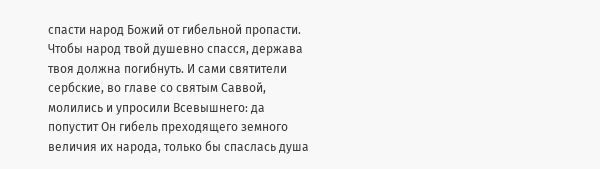спасти народ Божий от гибельной пропасти. Чтобы народ твой душевно спасся, держава твоя должна погибнуть. И сами святители сербские, во главе со святым Саввой, молились и упросили Всевышнего: да попустит Он гибель преходящего земного величия их народа, только бы спаслась душа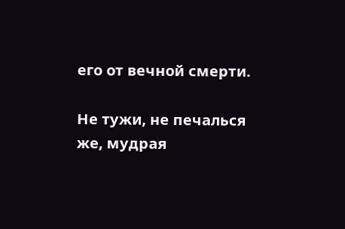его от вечной смерти.

Не тужи, не печалься же, мудрая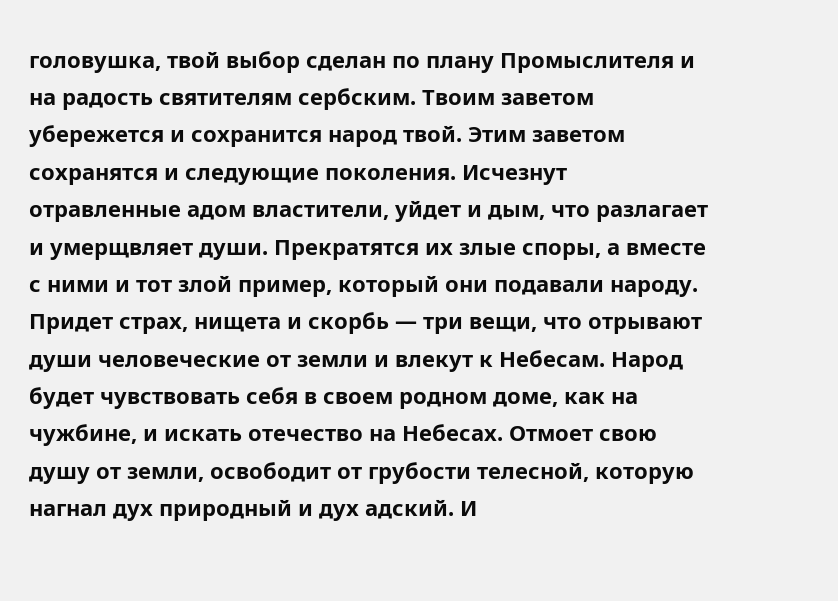головушка, твой выбор сделан по плану Промыслителя и на радость святителям сербским. Твоим заветом убережется и сохранится народ твой. Этим заветом сохранятся и следующие поколения. Исчезнут отравленные адом властители, уйдет и дым, что разлагает и умерщвляет души. Прекратятся их злые споры, а вместе с ними и тот злой пример, который они подавали народу. Придет страх, нищета и скорбь — три вещи, что отрывают души человеческие от земли и влекут к Небесам. Народ будет чувствовать себя в своем родном доме, как на чужбине, и искать отечество на Небесах. Отмоет свою душу от земли, освободит от грубости телесной, которую нагнал дух природный и дух адский. И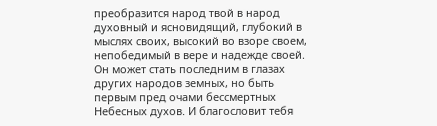преобразится народ твой в народ духовный и ясновидящий, глубокий в мыслях своих, высокий во взоре своем, непобедимый в вере и надежде своей. Он может стать последним в глазах других народов земных, но быть первым пред очами бессмертных Небесных духов. И благословит тебя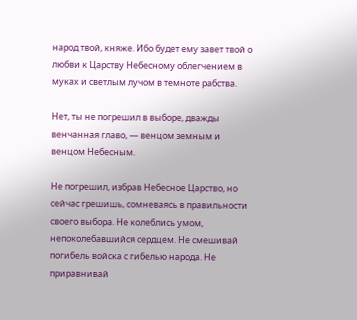народ твой, княже. Ибо будет ему завет твой о любви к Царству Небесному облегчением в муках и светлым лучом в темноте рабства.

Нет, ты не погрешил в выборе, дважды венчанная главо, — венцом земным и венцом Небесным.

Не погрешил, избрав Небесное Царство, но сейчас грешишь, сомневаясь в правильности своего выбора. Не колеблись умом, непоколебавшийся сердцем. Не смешивай погибель войска с гибелью народа. Не приравнивай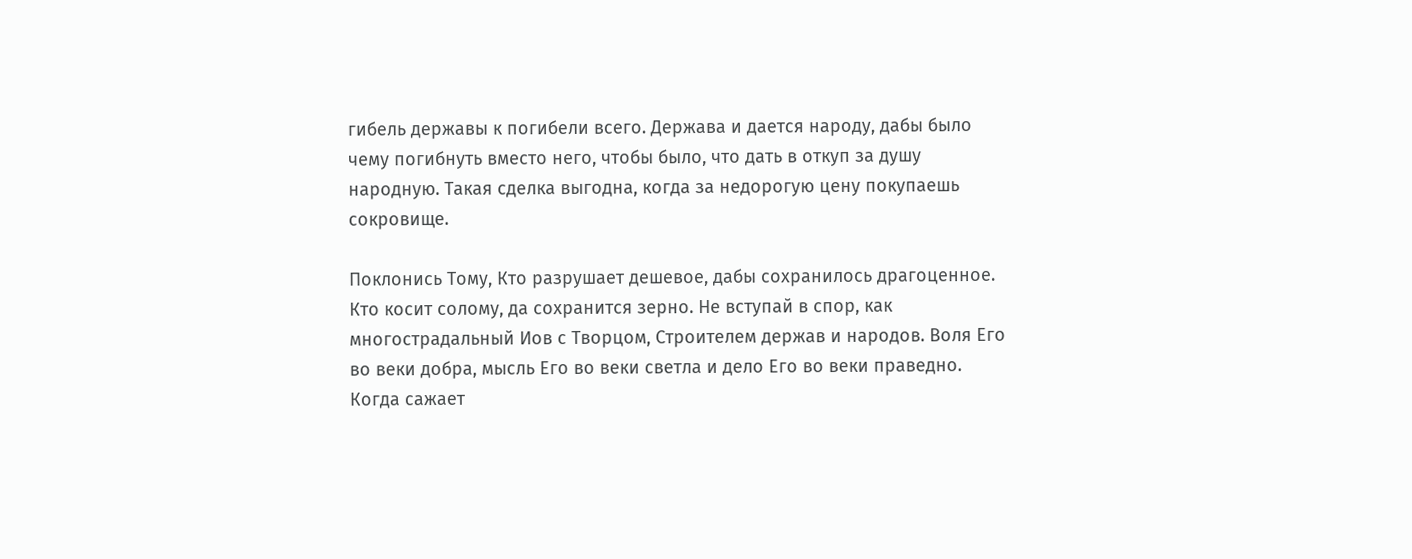гибель державы к погибели всего. Держава и дается народу, дабы было чему погибнуть вместо него, чтобы было, что дать в откуп за душу народную. Такая сделка выгодна, когда за недорогую цену покупаешь сокровище.

Поклонись Тому, Кто разрушает дешевое, дабы сохранилось драгоценное. Кто косит солому, да сохранится зерно. Не вступай в спор, как многострадальный Иов с Творцом, Строителем держав и народов. Воля Его во веки добра, мысль Его во веки светла и дело Его во веки праведно. Когда сажает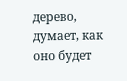дерево, думает, как оно будет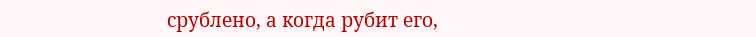срублено, а когда рубит его,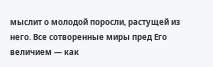мыслит о молодой поросли, растущей из него. Все сотворенные миры пред Его величием — как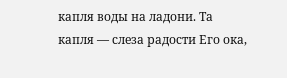капля воды на ладони. Та капля — слеза радости Его ока,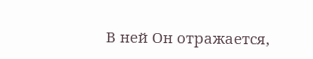В ней Он отражается,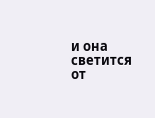и она светится от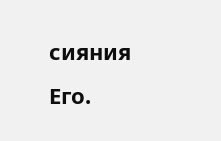сияния Его.